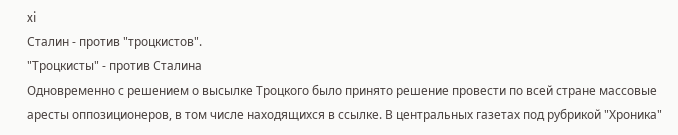xi
Сталин - против "троцкистов".
"Троцкисты" - против Сталина
Одновременно с решением о высылке Троцкого было принято решение провести по всей стране массовые аресты оппозиционеров, в том числе находящихся в ссылке. В центральных газетах под рубрикой "Хроника"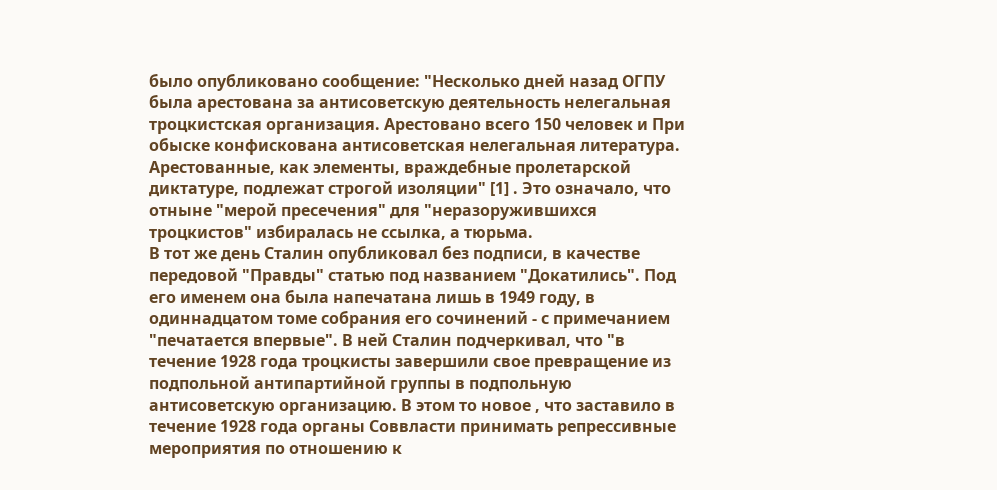было опубликовано сообщение: "Несколько дней назад ОГПУ была арестована за антисоветскую деятельность нелегальная троцкистская организация. Арестовано всего 150 человек и При обыске конфискована антисоветская нелегальная литература. Арестованные, как элементы, враждебные пролетарской диктатуре, подлежат строгой изоляции" [1] . Это означало, что отныне "мерой пресечения" для "неразоружившихся троцкистов" избиралась не ссылка, а тюрьма.
В тот же день Сталин опубликовал без подписи, в качестве передовой "Правды" статью под названием "Докатились". Под его именем она была напечатана лишь в 1949 году, в одиннадцатом томе собрания его сочинений - с примечанием "печатается впервые". В ней Сталин подчеркивал, что "в течение 1928 года троцкисты завершили свое превращение из подпольной антипартийной группы в подпольную антисоветскую организацию. В этом то новое , что заставило в течение 1928 года органы Соввласти принимать репрессивные мероприятия по отношению к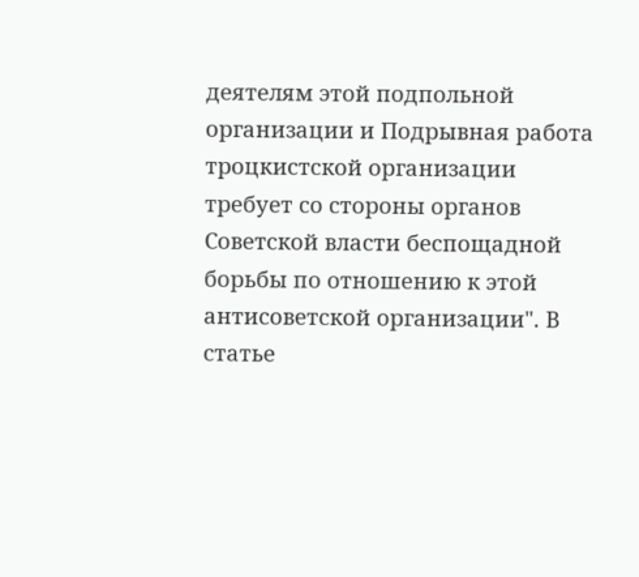деятелям этой подпольной организации и Подрывная работа троцкистской организации требует со стороны органов Советской власти беспощадной борьбы по отношению к этой антисоветской организации". В статье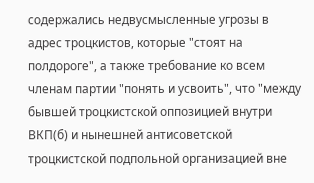содержались недвусмысленные угрозы в адрес троцкистов, которые "стоят на полдороге", а также требование ко всем членам партии "понять и усвоить", что "между бывшей троцкистской оппозицией внутри ВКП(б) и нынешней антисоветской троцкистской подпольной организацией вне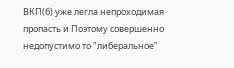ВКП(б) уже легла непроходимая пропасть и Поэтому совершенно недопустимо то "либеральное"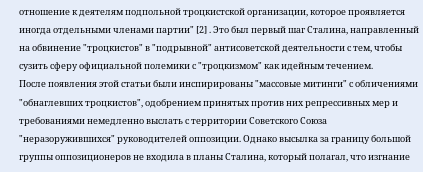отношение к деятелям подпольной троцкистской организации, которое проявляется иногда отдельными членами партии" [2] . Это был первый шаг Сталина, направленный на обвинение "троцкистов" в "подрывной" антисоветской деятельности с тем, чтобы сузить сферу официальной полемики с "троцкизмом" как идейным течением.
После появления этой статьи были инспирированы "массовые митинги" с обличениями "обнаглевших троцкистов", одобрением принятых против них репрессивных мер и требованиями немедленно выслать с территории Советского Союза "неразоружившихся" руководителей оппозиции. Однако высылка за границу большой группы оппозиционеров не входила в планы Сталина, который полагал, что изгнание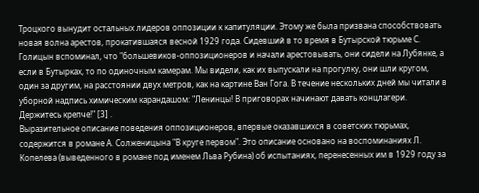Троцкого вынудит остальных лидеров оппозиции к капитуляции. Этому же была призвана способствовать новая волна арестов, прокатившаяся весной 1929 года. Сидевший в то время в Бутырской тюрьме С. Голицын вспоминал, что "большевиков-оппозиционеров и начали арестовывать, они сидели на Лубянке, а если в Бутырках, то по одиночным камерам. Мы видели, как их выпускали на прогулку, они шли кругом, один за другим, на расстоянии двух метров, как на картине Ван Гога. В течение нескольких дней мы читали в уборной надпись химическим карандашом: "Ленинцы! В приговорах начинают давать концлагери. Держитесь крепче!" [3] .
Выразительное описание поведения оппозиционеров, впервые оказавшихся в советских тюрьмах, содержится в романе А. Солженицына "В круге первом". Это описание основано на воспоминаниях Л. Копелева (выведенного в романе под именем Льва Рубина) об испытаниях, перенесенных им в 1929 году за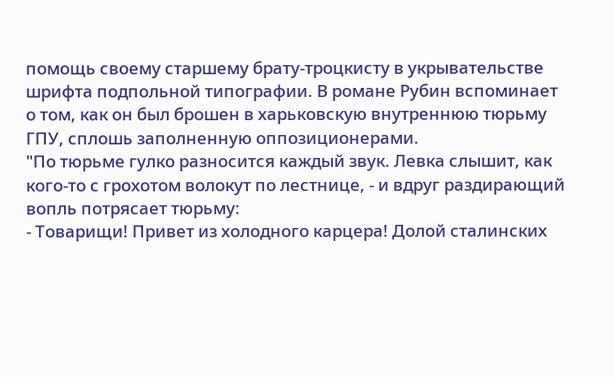помощь своему старшему брату-троцкисту в укрывательстве шрифта подпольной типографии. В романе Рубин вспоминает о том, как он был брошен в харьковскую внутреннюю тюрьму ГПУ, сплошь заполненную оппозиционерами.
"По тюрьме гулко разносится каждый звук. Левка слышит, как кого-то с грохотом волокут по лестнице, - и вдруг раздирающий вопль потрясает тюрьму:
- Товарищи! Привет из холодного карцера! Долой сталинских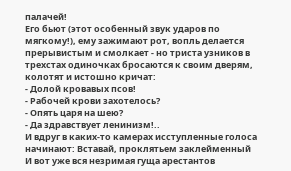палачей!
Его бьют (этот особенный звук ударов по мягкому!), ему зажимают рот, вопль делается прерывистым и смолкает - но триста узников в трехстах одиночках бросаются к своим дверям, колотят и истошно кричат:
- Долой кровавых псов!
- Рабочей крови захотелось?
- Опять царя на шею?
- Да здравствует ленинизм!..
И вдруг в каких-то камерах исступленные голоса начинают: Вставай, проклятьем заклейменный
И вот уже вся незримая гуща арестантов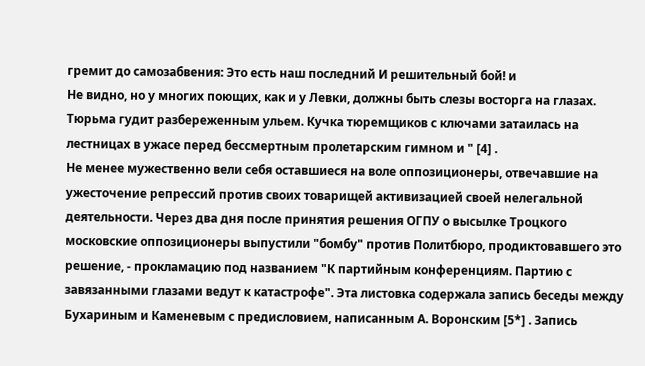гремит до самозабвения: Это есть наш последний И решительный бой! и
Не видно, но у многих поющих, как и у Левки, должны быть слезы восторга на глазах.
Тюрьма гудит разбереженным ульем. Кучка тюремщиков с ключами затаилась на лестницах в ужасе перед бессмертным пролетарским гимном и " [4] .
Не менее мужественно вели себя оставшиеся на воле оппозиционеры, отвечавшие на ужесточение репрессий против своих товарищей активизацией своей нелегальной деятельности. Через два дня после принятия решения ОГПУ о высылке Троцкого московские оппозиционеры выпустили "бомбу" против Политбюро, продиктовавшего это решение, - прокламацию под названием "К партийным конференциям. Партию с завязанными глазами ведут к катастрофе". Эта листовка содержала запись беседы между Бухариным и Каменевым с предисловием, написанным А. Воронским [5*] . Запись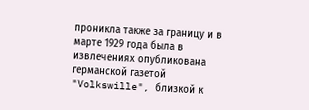проникла также за границу и в марте 1929 года была в извлечениях опубликована германской газетой "Volkswille", близкой к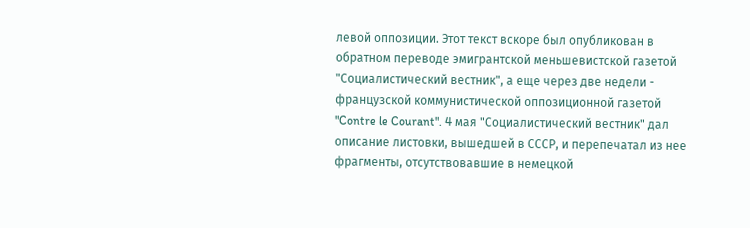левой оппозиции. Этот текст вскоре был опубликован в обратном переводе эмигрантской меньшевистской газетой "Социалистический вестник", а еще через две недели - французской коммунистической оппозиционной газетой "Contre le Courant". 4 мая "Социалистический вестник" дал описание листовки, вышедшей в СССР, и перепечатал из нее фрагменты, отсутствовавшие в немецкой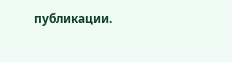публикации.